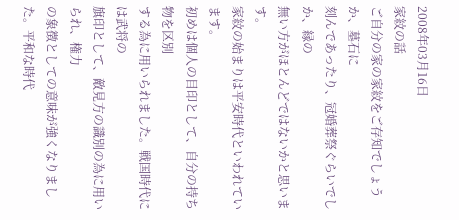2008年03月16日
家紋の話
ご自分の家の家紋をご存知でしょうか、墓石に
刻んであったり、冠婚葬祭ぐらいでしか、縁の
無い方がほとんどではないかと思います。
家紋の始まりは平安時代といわれています。
初めは個人の目印として、自分の持ち物を区別
する為に用いられました。戦国時代には武将の
旗印として、敵見方の識別の為に用いられ、権力
の象徴としての意味が強くなりました。平和な時代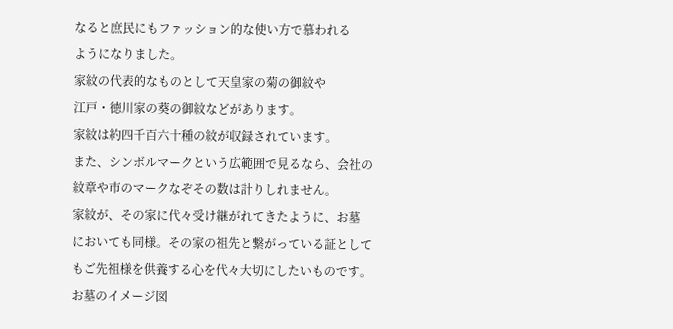なると庶民にもファッション的な使い方で慕われる
ようになりました。
家紋の代表的なものとして天皇家の菊の御紋や
江戸・徳川家の葵の御紋などがあります。
家紋は約四千百六十種の紋が収録されています。
また、シンボルマークという広範囲で見るなら、会社の
紋章や市のマークなぞその数は計りしれません。
家紋が、その家に代々受け継がれてきたように、お墓
においても同様。その家の祖先と繋がっている証として
もご先祖様を供養する心を代々大切にしたいものです。
お墓のイメージ図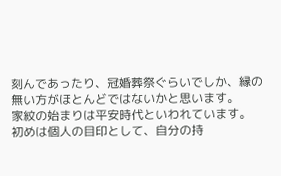刻んであったり、冠婚葬祭ぐらいでしか、縁の
無い方がほとんどではないかと思います。
家紋の始まりは平安時代といわれています。
初めは個人の目印として、自分の持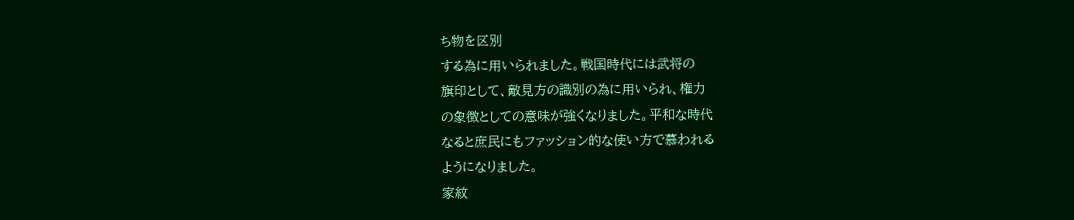ち物を区別
する為に用いられました。戦国時代には武将の
旗印として、敵見方の識別の為に用いられ、権力
の象徴としての意味が強くなりました。平和な時代
なると庶民にもファッション的な使い方で慕われる
ようになりました。
家紋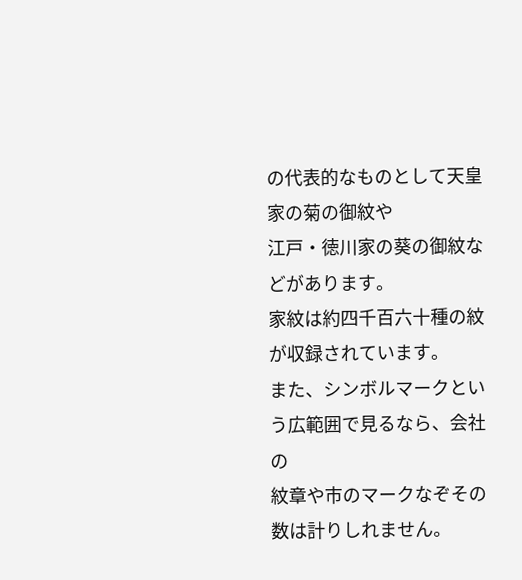の代表的なものとして天皇家の菊の御紋や
江戸・徳川家の葵の御紋などがあります。
家紋は約四千百六十種の紋が収録されています。
また、シンボルマークという広範囲で見るなら、会社の
紋章や市のマークなぞその数は計りしれません。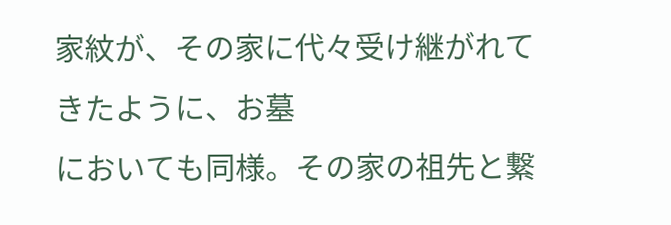家紋が、その家に代々受け継がれてきたように、お墓
においても同様。その家の祖先と繋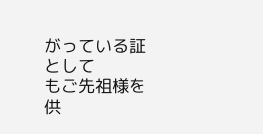がっている証として
もご先祖様を供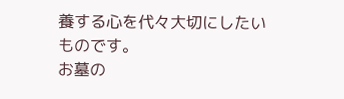養する心を代々大切にしたいものです。
お墓の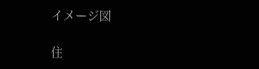イメージ図

住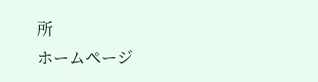所
ホームページ